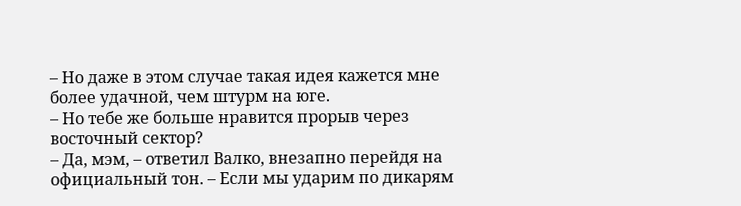– Но даже в этом случае такая идея кажется мне более удачной, чем штурм на юге.
– Но тебе же больше нравится прорыв через восточный сектор?
– Да, мэм, – ответил Валко, внезапно перейдя на официальный тон. – Если мы ударим по дикарям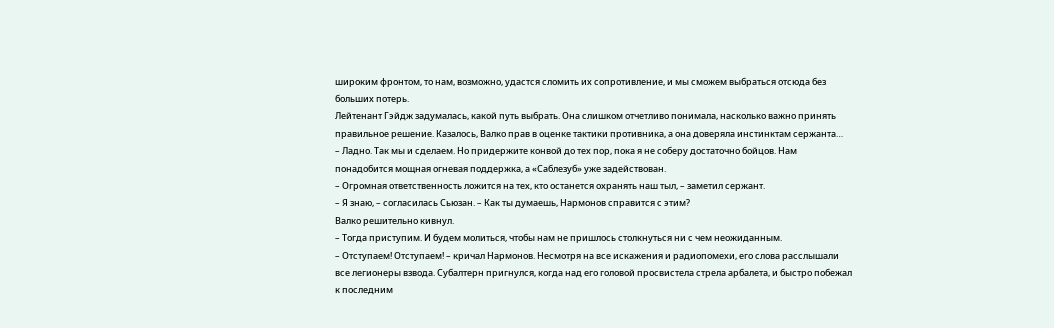широким фронтом, то нам, возможно, удастся сломить их сопротивление, и мы сможем выбраться отсюда без больших потерь.
Лейтенант Гэйдж задумалась, какой путь выбрать. Она слишком отчетливо понимала, насколько важно принять правильное решение. Казалось, Валко прав в оценке тактики противника, а она доверяла инстинктам сержанта…
– Ладно. Так мы и сделаем. Но придержите конвой до тех пор, пока я не соберу достаточно бойцов. Нам понадобится мощная огневая поддержка, а «Саблезуб» уже задействован.
– Огромная ответственность ложится на тех, кто останется охранять наш тыл, – заметил сержант.
– Я знаю, – согласилась Сьюзан. – Как ты думаешь, Нармонов справится с этим?
Валко решительно кивнул.
– Тогда приступим. И будем молиться, чтобы нам не пришлось столкнуться ни с чем неожиданным.
– Отступаем! Отступаем! – кричал Нармонов. Несмотря на все искажения и радиопомехи, его слова расслышали все легионеры взвода. Субалтерн пригнулся, когда над его головой просвистела стрела арбалета, и быстро побежал к последним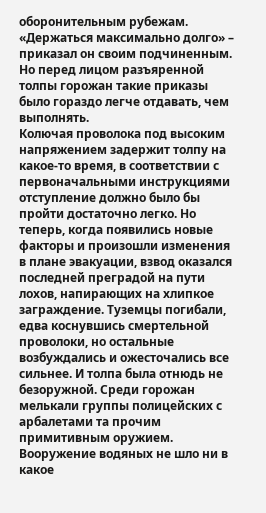оборонительным рубежам.
«Держаться максимально долго» – приказал он своим подчиненным. Но перед лицом разъяренной толпы горожан такие приказы было гораздо легче отдавать, чем выполнять.
Колючая проволока под высоким напряжением задержит толпу на какое-то время, в соответствии с первоначальными инструкциями отступление должно было бы пройти достаточно легко. Но теперь, когда появились новые факторы и произошли изменения в плане эвакуации, взвод оказался последней преградой на пути лохов, напирающих на хлипкое заграждение. Туземцы погибали, едва коснувшись смертельной проволоки, но остальные возбуждались и ожесточались все сильнее. И толпа была отнюдь не безоружной. Среди горожан мелькали группы полицейских с арбалетами та прочим примитивным оружием. Вооружение водяных не шло ни в какое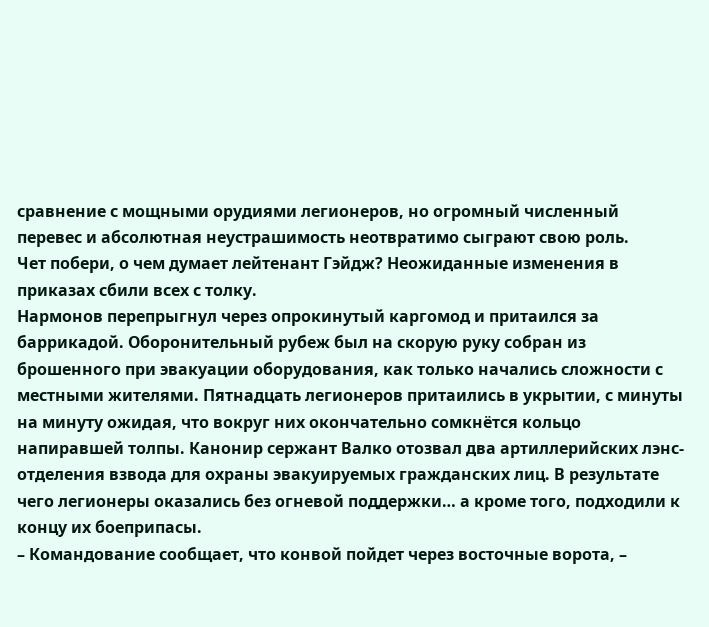сравнение с мощными орудиями легионеров, но огромный численный перевес и абсолютная неустрашимость неотвратимо сыграют свою роль.
Чет побери, о чем думает лейтенант Гэйдж? Неожиданные изменения в приказах сбили всех с толку.
Нармонов перепрыгнул через опрокинутый каргомод и притаился за баррикадой. Оборонительный рубеж был на скорую руку собран из брошенного при эвакуации оборудования, как только начались сложности с местными жителями. Пятнадцать легионеров притаились в укрытии, с минуты на минуту ожидая, что вокруг них окончательно сомкнётся кольцо напиравшей толпы. Канонир сержант Валко отозвал два артиллерийских лэнс-отделения взвода для охраны эвакуируемых гражданских лиц. В результате чего легионеры оказались без огневой поддержки… а кроме того, подходили к концу их боеприпасы.
– Командование сообщает, что конвой пойдет через восточные ворота, –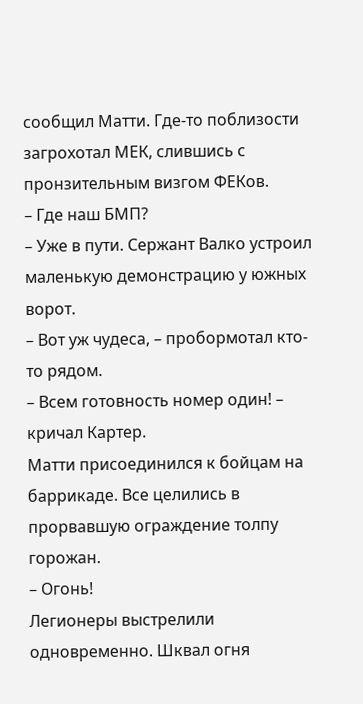сообщил Матти. Где-то поблизости загрохотал МЕК, слившись с пронзительным визгом ФЕКов.
– Где наш БМП?
– Уже в пути. Сержант Валко устроил маленькую демонстрацию у южных ворот.
– Вот уж чудеса, – пробормотал кто-то рядом.
– Всем готовность номер один! – кричал Картер.
Матти присоединился к бойцам на баррикаде. Все целились в прорвавшую ограждение толпу горожан.
– Огонь!
Легионеры выстрелили одновременно. Шквал огня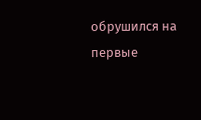обрушился на первые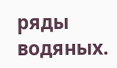ряды водяных.